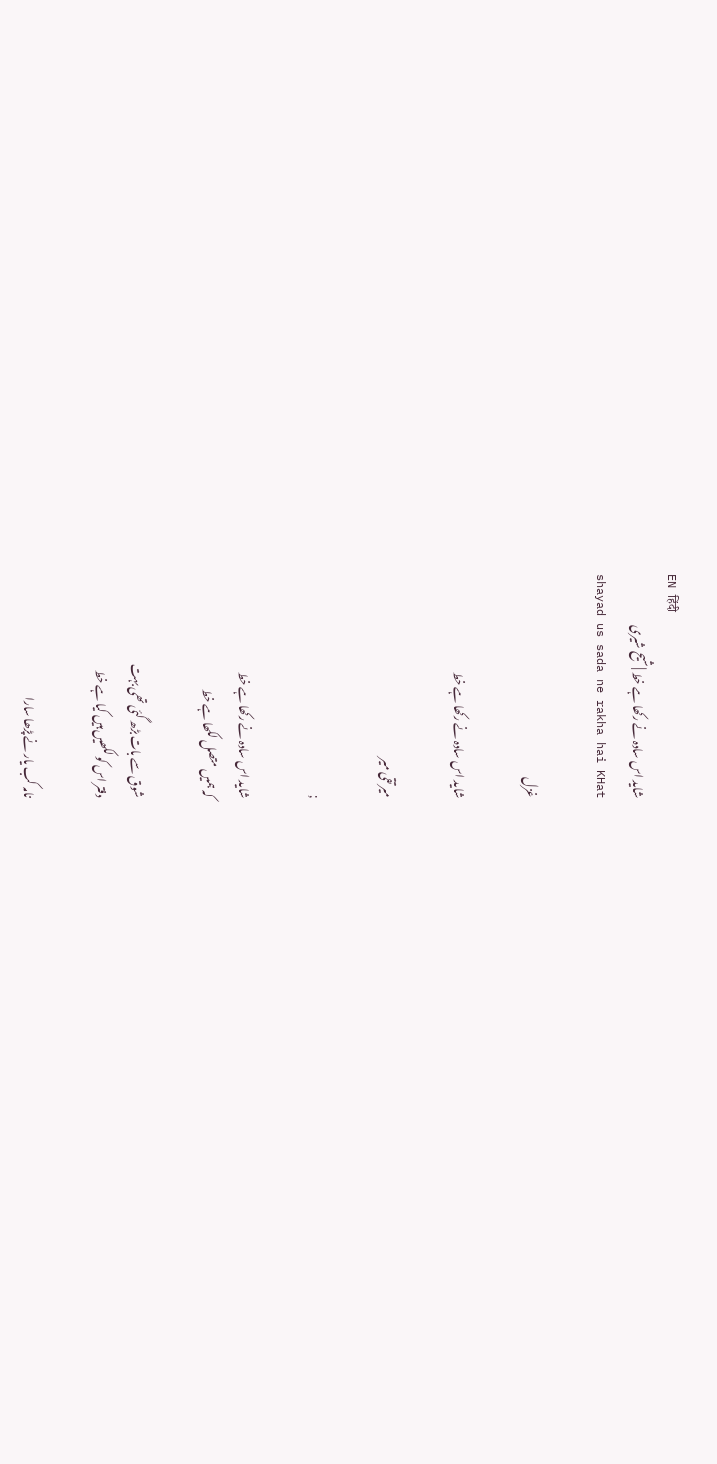EN हिंदी
شاید اس سادہ نے رکھا ہے خط | شیح شیری
shayad us sada ne rakha hai KHat

غزل

شاید اس سادہ نے رکھا ہے خط

میر تقی میر

;

شاید اس سادہ نے رکھا ہے خط
کہ ہمیں متصل لکھا ہے خط

شوق سے بات بڑھ گئی تھی بہت
دفتر اس کو لکھیں ہیں کیا ہے خط

نامہ کب یار نے پڑھا سارا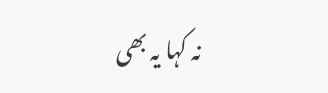نہ کہا یہ بھی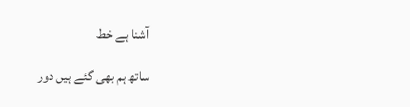آشنا ہے خط

ساتھ ہم بھی گئے ہیں دور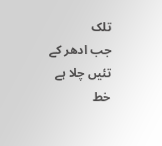تلک
جب ادھر کے تئیں چلا ہے خط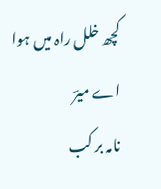کچھ خلل راہ میں ہوا اے میرؔ
نامہ بر کب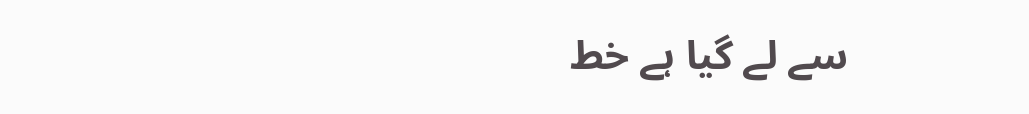سے لے گیا ہے خط